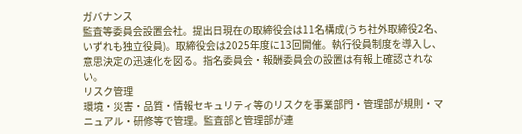ガバナンス
監査等委員会設置会社。提出日現在の取締役会は11名構成(うち社外取締役2名、いずれも独立役員)。取締役会は2025年度に13回開催。執行役員制度を導入し、意思決定の迅速化を図る。指名委員会・報酬委員会の設置は有報上確認されない。
リスク管理
環境・災害・品質・情報セキュリティ等のリスクを事業部門・管理部が規則・マニュアル・研修等で管理。監査部と管理部が連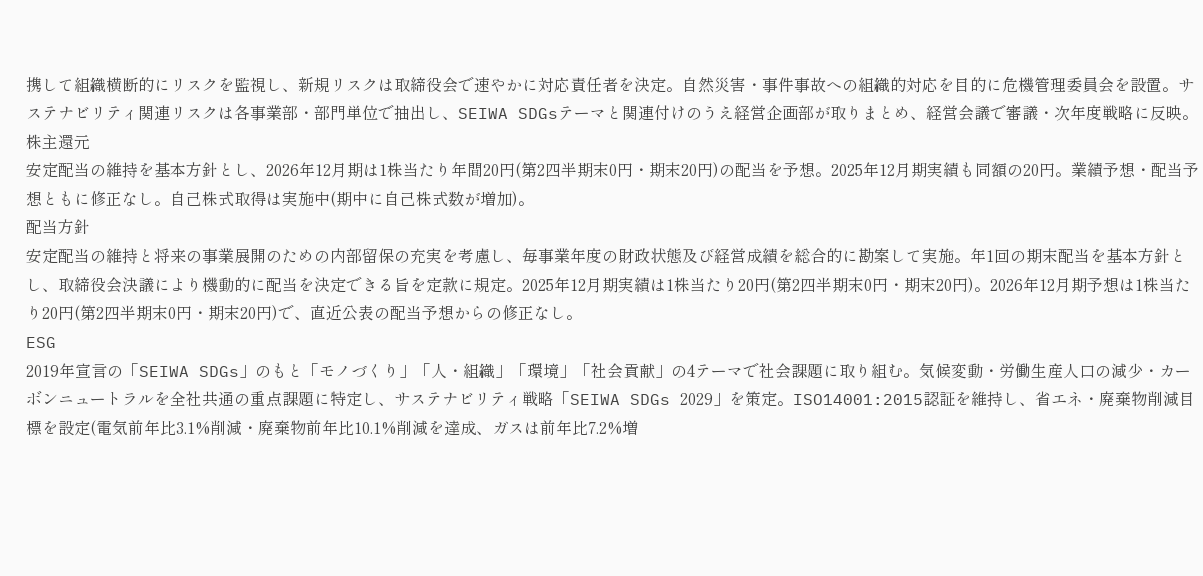携して組織横断的にリスクを監視し、新規リスクは取締役会で速やかに対応責任者を決定。自然災害・事件事故への組織的対応を目的に危機管理委員会を設置。サステナビリティ関連リスクは各事業部・部門単位で抽出し、SEIWA SDGsテーマと関連付けのうえ経営企画部が取りまとめ、経営会議で審議・次年度戦略に反映。
株主還元
安定配当の維持を基本方針とし、2026年12月期は1株当たり年間20円(第2四半期末0円・期末20円)の配当を予想。2025年12月期実績も同額の20円。業績予想・配当予想ともに修正なし。自己株式取得は実施中(期中に自己株式数が増加)。
配当方針
安定配当の維持と将来の事業展開のための内部留保の充実を考慮し、毎事業年度の財政状態及び経営成績を総合的に勘案して実施。年1回の期末配当を基本方針とし、取締役会決議により機動的に配当を決定できる旨を定款に規定。2025年12月期実績は1株当たり20円(第2四半期末0円・期末20円)。2026年12月期予想は1株当たり20円(第2四半期末0円・期末20円)で、直近公表の配当予想からの修正なし。
ESG
2019年宣言の「SEIWA SDGs」のもと「モノづくり」「人・組織」「環境」「社会貢献」の4テーマで社会課題に取り組む。気候変動・労働生産人口の減少・カーボンニュートラルを全社共通の重点課題に特定し、サステナビリティ戦略「SEIWA SDGs 2029」を策定。ISO14001:2015認証を維持し、省エネ・廃棄物削減目標を設定(電気前年比3.1%削減・廃棄物前年比10.1%削減を達成、ガスは前年比7.2%増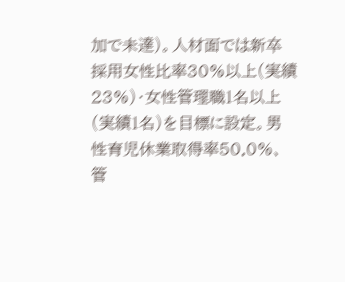加で未達)。人材面では新卒採用女性比率30%以上(実績23%)・女性管理職1名以上(実績1名)を目標に設定。男性育児休業取得率50.0%、管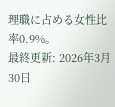理職に占める女性比率0.9%。
最終更新: 2026年3月30日